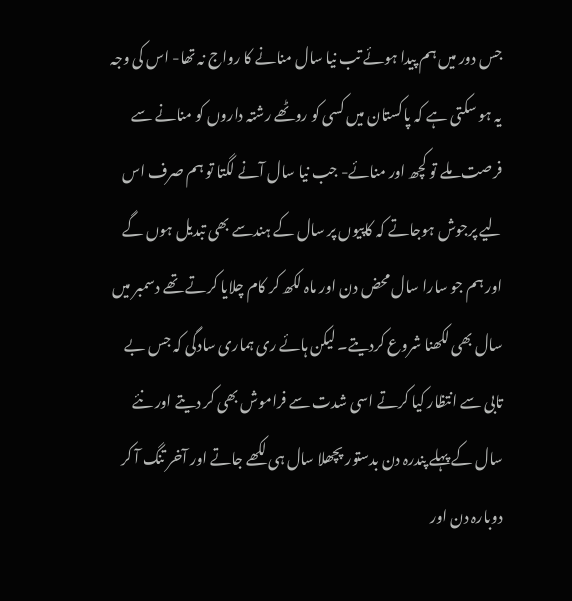جس دور میں ہم پیدا ہوئے تب نیا سال منانے کا رواج نہ تھا- اس کی وجہ یہ ہو سکتی ہے کہ پاکستان میں کسی کو روٹھے رشتہ داروں کو منانے سے فرصت ملے تو کچھ اور منائے- جب نیا سال آنے لگتا تو ہم صرف اس لیے پرجوش ہوجاتے کہ کاپیوں پر سال کے ہندسے بھی تبدیل ہوں گے اور ہم جو سارا سال محض دن اور ماہ لکھ کر کام چلایا کرتے تھے دسمبر میں سال بھی لکھنا شروع کردیتے۔ لیکن ہائے ری ہماری سادگی کہ جس بے تابی سے انتظار کیا کرتے اسی شدت سے فراموش بھی کر دیتے اور نئے سال کے پہلے پندرہ دن بدستور پچھلا سال ہی لکھے جاتے اور آخر تنگ آ کر دوبارہ دن اور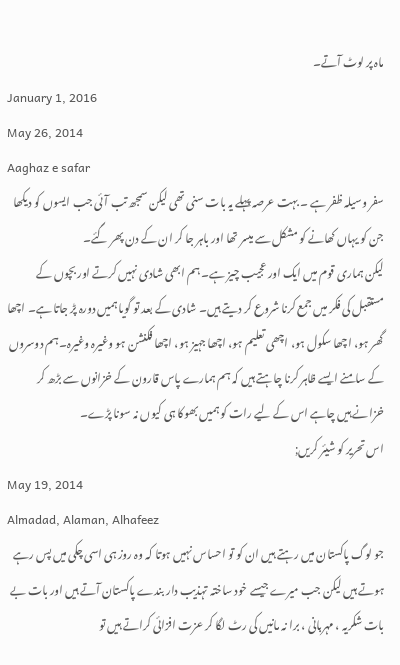ماہ پر لوٹ آتے۔
January 1, 2016
May 26, 2014
Aaghaz e safar
سفر وسیلہ ظفر ہے ۔ بہت عرصہ پہلے یہ بات سنی تھی لیکن سمجھ تب آئی جب ایسوں کو دیکھا جن کو یہاں کھانے کو مشکل سے میسر تھا اور باہر جا کر ان کے دن پھر گئے۔
لیکن ہماری قوم میں ایک اور عجیب چیز ہے۔ ہم ابھی شادی نہیں کرتے اور بچوں کے مستقبل کی فکر میں جمع کرنا شروع کر دیتے ہیں۔ شادی کے بعد تو گویا ہمیں دورہ پڑ جاتا ہے۔ اچھا گھر ہو، اچھا سکول ہو، اچھی تعلیم ہو، اچھا جہیز ہو، اچھا فکنشن ہو وغیرہ وغیرہ۔ ہم دوسروں کے سامنے ایسے ظاہر کرنا چاہتے ہیں کہ ہم ہمارے پاس قارون کے خزانوں سے بڑھ کر خزانے ہیں چاہے اس کے لیے رات کو ہمیں بھوکا ہی کیوں نہ سونا پڑے۔
اس تحریر کو شیئر کریں;
May 19, 2014
Almadad, Alaman, Alhafeez
جو لوگ پاکستان میں رہتے ہیں ان کو تو احساس نہیں ہوتا کہ وہ روز ہی اسی چکی میں پس رہے ہوتے ہیں لیکن جب میرے جیسے خود ساختہ تہذیب دار بندے پاکستان آتے ہیں اور بات بے بات شکریہ ، مہربانی ، برا نہ مانیں کی رٹ لگا کر عزت افزائی کراتے ہیں تو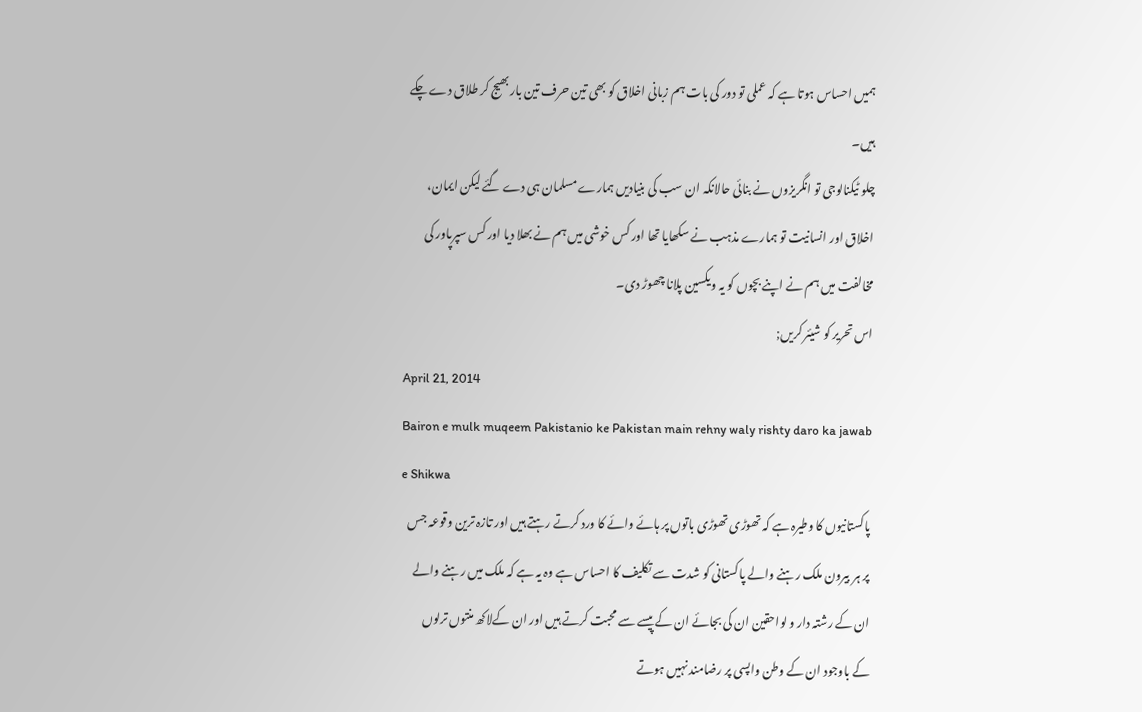ہمیں احساس ہوتا ہے کہ عملی تو دور کی بات ہم زبانی اخلاق کو بھی تین حرف تین بار بھیج کر طلاق دے چکے ہیں۔
چلو ٹیکنالوجی تو انگریزوں نے بنائی حالانکہ ان سب کی بنیادیں ہمارے مسلمان ہی دے گئے لیکن ایمان، اخلاق اور انسانیت تو ہمارے مذہب نے سکھایا تھا اور کس خوشی میں ہم نے بھلا دیا اور کس سپرپاور کی مخالفت میں ہم نے اپنے بچوں کو یہ ویکسین پلانا چھوڑ دی۔
اس تحریر کو شیئر کریں;
April 21, 2014
Bairon e mulk muqeem Pakistanio ke Pakistan main rehny waly rishty daro ka jawab e Shikwa
پاکستانیوں کا وطیرہ ہے کہ تھوڑی تھوڑی باتوں پر ہائے وائے کا ورد کرتے رہتے ہیں اور تازہ ترین وقوعہ جس پر ہر بیرون ملک رہنے والے پاکستانی کو شدت سے تکلیف کا احساس ہے وہ یہ ہے کہ ملک میں رہنے والے ان کے رشتہ دار و لواحقین ان کی بجائے ان کے پیسے سے محبت کرتے ہیں اور ان کےلاکھ منتوں ترلوں کے باوجود ان کے وطن واپسی پر رضامند نہیں ہوتے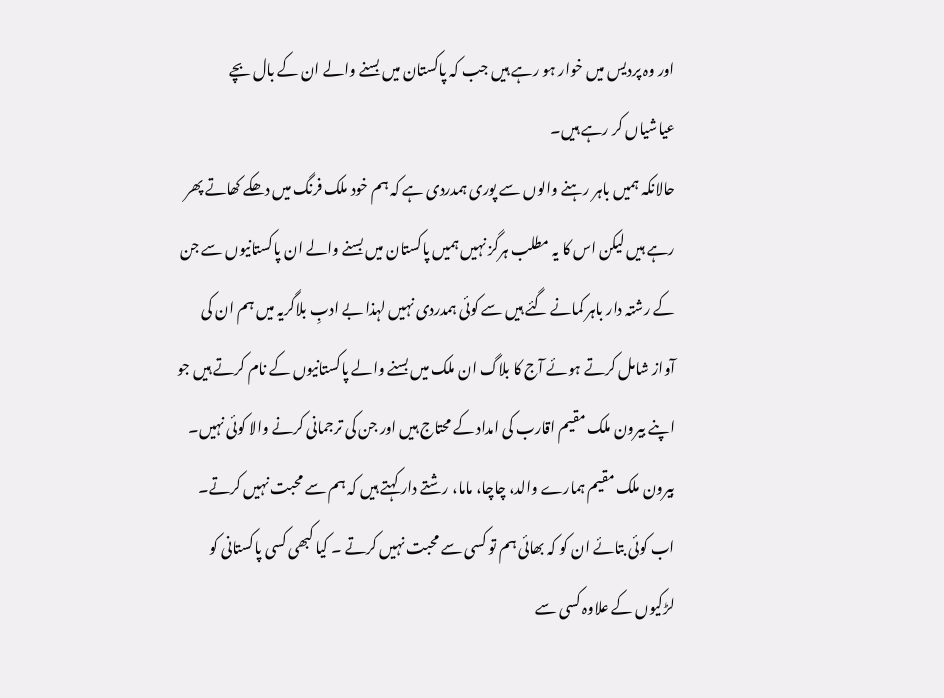اور وہ پردیس میں خوار ہو رہے ہیں جب کہ پاکستان میں بسنے والے ان کے بال بچے عیاشیاں کر رہے ہیں۔
حالانکہ ہمیں باہر رہنے والوں سے پوری ہمدردی ہے کہ ہم خود ملک فرنگ میں دھکے کھاتے پھر رہے ہیں لیکن اس کا یہ مطلب ہرگز نہیں ہمیں پاکستان میں بسنے والے ان پاکستانیوں سے جن کے رشتہ دار باہر کمانے گئے ہیں سے کوئی ہمدردی نہیں لہذا بے ادبِ بلاگریہ میں ہم ان کی آواز شامل کرتے ہوئے آج کا بلاگ ان ملک میں بسنے والے پاکستانیوں کے نام کرتے ہیں جو اپنے بیرون ملک مقیم اقارب کی امداد کے محتاج ہیں اور جن کی ترجمانی کرنے والا کوئی نہیں۔
بیرون ملک مقیم ہمارے والد، چاچا، ماما، رشتے دار کہتے ہیں کہ ہم سے محبت نہیں کرتے۔ اب کوئی بتائے ان کو کہ بھائی ہم تو کسی سے محبت نہیں کرتے ۔ کیا کبھی کسی پاکستانی کو لڑکیوں کے علاوہ کسی سے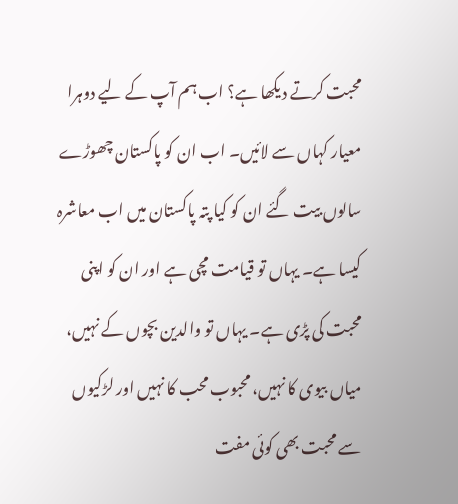محبت کرتے دیکھا ہے؟ اب ہم آپ کے لیے دوہرا معیار کہاں سے لائیں۔ اب ان کو پاکستان چھوڑے سالوں بیت گئے ان کو کیا پتہ پاکستان میں اب معاشرہ کیسا ہے۔ یہاں تو قیامت مچی ہے اور ان کو اپنی محبت کی پڑی ہے۔ یہاں تو والدین بچوں کے نہیں، میاں بیوی کا نہیں، محبوب محب کا نہیں اور لڑکیوں سے محبت بھی کوئی مفت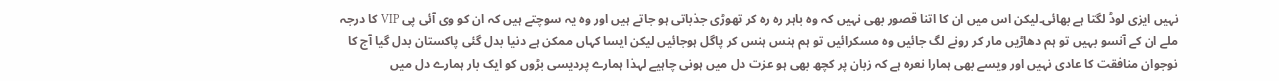نہیں ایزی لوڈ لگتا ہے بھائی۔لیکن اس میں ان کا اتنا قصور بھی نہیں کہ وہ باہر رہ رہ کر تھوڑی جذباتی ہو جاتے ہیں اور وہ یہ سوچتے ہیں کہ ان کو وی آئی پی VIP کا درجہ ملے ان کے آنسو بہیں تو ہم دھاڑیں مار کر رونے لگ جائیں وہ مسکرائیں تو ہم ہنس ہنس کر پاگل ہوجائیں لیکن ایسا کہاں ممکن ہے دنیا بدل گئی پاکستان بدل گیا آج کا نوجوان منافقت کا عادی نہیں اور ویسے بھی ہمارا نعرہ ہے کہ زبان پر کچھ بھی ہو عزت دل میں ہونی چاہیے لہذا ہمارے پردیسی بڑوں کو ایک بار ہمارے دل میں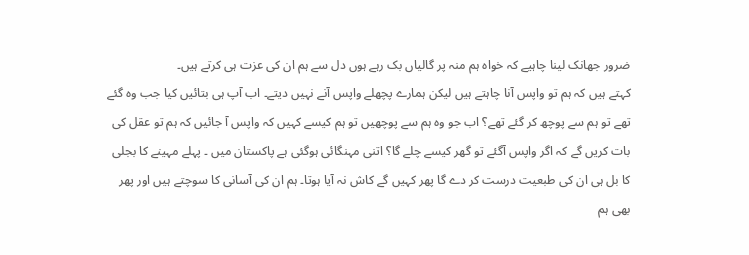ضرور جھانک لینا چاہیے کہ خواہ ہم منہ پر گالیاں بک رہے ہوں دل سے ہم ان کی عزت ہی کرتے ہیں۔
کہتے ہیں کہ ہم تو واپس آنا چاہتے ہیں لیکن ہمارے پچھلے واپس آنے نہیں دیتے۔ اب آپ ہی بتائیں کیا جب وہ گئے تھے تو ہم سے پوچھ کر گئے تھے؟ اب جو وہ ہم سے پوچھیں تو ہم کیسے کہیں کہ واپس آ جائیں کہ ہم تو عقل کی بات کریں گے کہ اگر واپس آگئے تو گھر کیسے چلے گا؟ اتنی مہنگائی ہوگئی ہے پاکستان میں ۔ پہلے مہینے کا بجلی کا بل ہی ان کی طبعیت درست کر دے گا پھر کہیں گے کاش نہ آیا ہوتا۔ ہم ان کی آسانی کا سوچتے ہیں اور پھر بھی ہم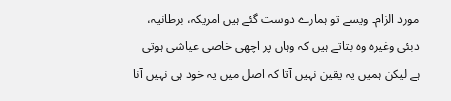مورد الزام۔ ویسے تو ہمارے دوست گئے ہیں امریکہ، برطانیہ، دبئی وغیرہ وہ بتاتے ہیں کہ وہاں پر اچھی خاصی عیاشی ہوتی ہے لیکن ہمیں یہ یقین نہیں آتا کہ اصل میں یہ خود ہی نہیں آنا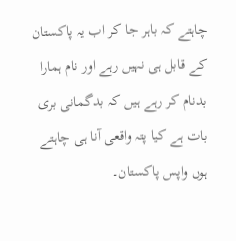چاہتے کہ باہر جا کر اب یہ پاکستان کے قابل ہی نہیں رہے اور نام ہمارا بدنام کر رہے ہیں کہ بدگمانی بری بات ہے کیا پتہ واقعی آنا ہی چاہتے ہوں واپس پاکستان۔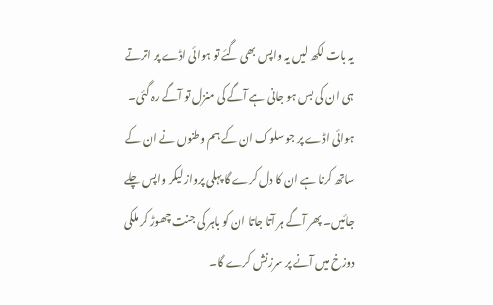یہ بات لکھ لیں یہ واپس بھی گئے تو ہوائی اڈے پر اترتے ہی ان کی بس ہو جانی ہے آگے کی منزل تو آگے رہ گئی۔ ہوائی اڈے پر جو سلوک ان کے ہم وطنوں نے ان کے ساتھ کرنا ہے ان کا دل کرے گا پہلی پرواز لیکر واپس چلے جائیں۔ پھر آگے ہر آتا جاتا ان کو باہر کی جنت چھوڑ کر ملکی دوزخ میں آنے پر سرزنش کرے گا۔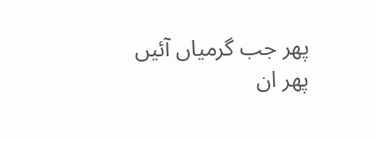پھر جب گرمیاں آئیں پھر ان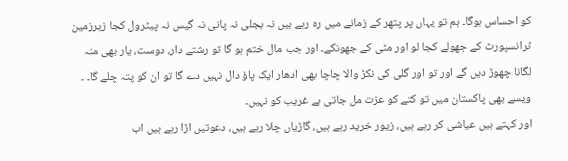کو احساس ہوگا۔ ہم تو یہاں پر پتھر کے زمانے میں رہ رہے ہیں نہ بجلی نہ پانی نہ گیس نہ پیٹرول کجا زیرزمین ٹرانسپورٹ کے جھولے کجا لو اور مٹی کے جھونکے۔ اور جب مال ختم ہو گا تو رشتے دار، دوست، یار بھی منہ لگانا چھوڑ دیں گے اور تو اور گلی کی نکڑ والا چاچا بھی ادھار ایک پاؤ دال نہیں دے گا تو ان کو پتہ چلے گا۔ ۔ ویسے بھی پاکستان میں تو کتے کو عزت مل جاتی ہے غریب کو نہیں۔
اور کہتے ہیں عیاشی کر رہے ہیں، زیور خرید رہے ہیں، گاڑیاں چلا رہے ہیں، دعوتیں اڑا رہے ہیں اب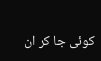کوئی جا کر ان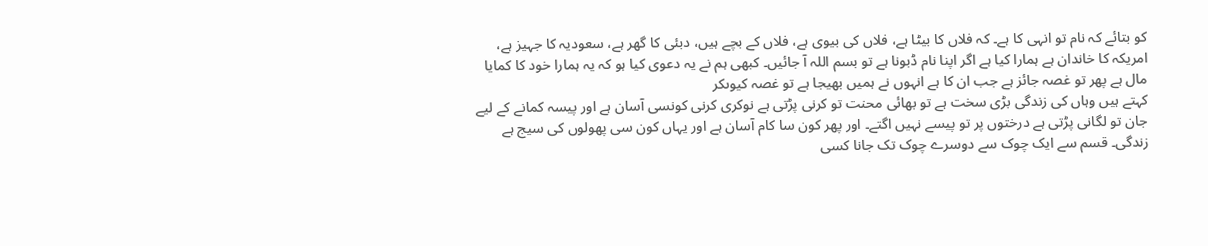کو بتائے کہ نام تو انہی کا ہے۔ کہ فلاں کا بیٹا ہے، فلاں کی بیوی ہے، فلاں کے بچے ہیں، دبئی کا گھر ہے، سعودیہ کا جہیز ہے، امریکہ کا خاندان ہے ہمارا کیا ہے اگر اپنا نام ڈبونا ہے تو بسم اللہ آ جائیں۔ کبھی ہم نے یہ دعوی کیا ہو کہ یہ ہمارا خود کا کمایا مال ہے پھر تو غصہ جائز ہے جب ان کا ہے انہوں نے ہمیں بھیجا ہے تو غصہ کیوںکر
کہتے ہیں وہاں کی زندگی بڑی سخت ہے تو بھائی محنت تو کرنی پڑتی ہے نوکری کرنی کونسی آسان ہے اور پیسہ کمانے کے لیے جان تو لگانی پڑتی ہے درختوں پر تو پیسے نہیں اگتے۔ اور پھر کون سا کام آسان ہے اور یہاں کون سی پھولوں کی سیج ہے زندگی۔ قسم سے ایک چوک سے دوسرے چوک تک جانا کسی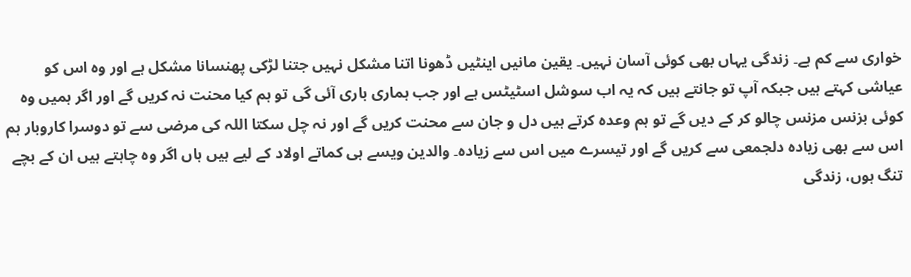خواری سے کم ہے۔ زندگی یہاں بھی کوئی آسان نہیں۔ یقین مانیں اینٹیں ڈھونا اتنا مشکل نہیں جتنا لڑکی پھنسانا مشکل ہے اور وہ اس کو عیاشی کہتے ہیں جبکہ آپ تو جانتے ہیں کہ یہ اب سوشل اسٹیٹس ہے اور جب ہماری باری آئی گی تو ہم کیا محنت نہ کریں گے اور اگر ہمیں وہ کوئی بزنس مزنس چالو کر کے دیں گے تو ہم وعدہ کرتے ہیں دل و جان سے محنت کریں گے اور نہ چل سکتا اللہ کی مرضی سے تو دوسرا کاروبار ہم اس سے بھی زیادہ دلجمعی سے کریں گے اور تیسرے میں اس سے زیادہ۔ والدین ویسے ہی کماتے اولاد کے لیے ہیں ہاں اگر وہ چاہتے ہیں ان کے بچے تنگ ہوں، زندگی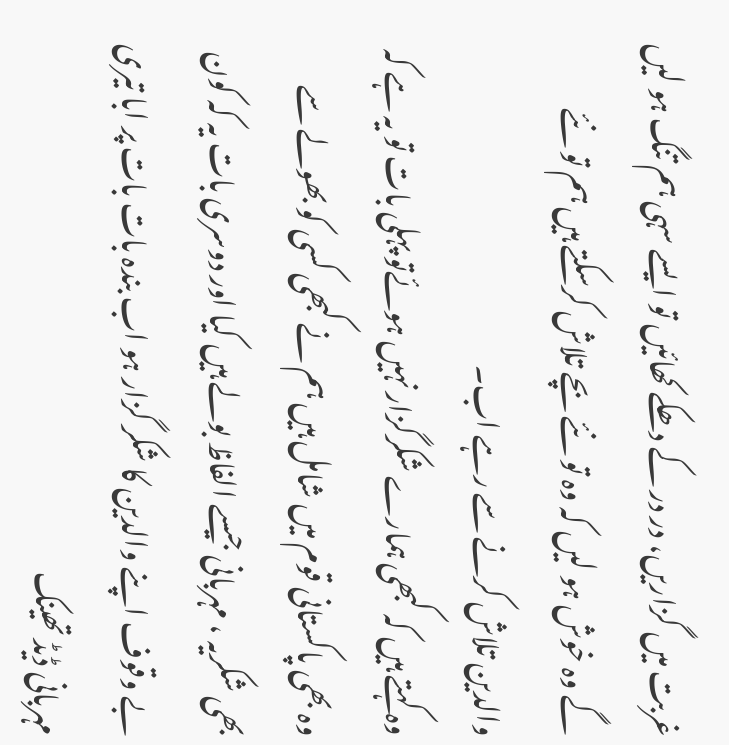غربت میں گزاریں، در در کے دھکے کھائیں تو ایسے سہی ہم تنگ ہو لیں گے وہ خوش ہو لیں کہ وہ تو نئے بچے تلاش کرسکتے ہیں ہم تو نئے والدین تلاش کرنے سے رہے اب۔
وہ کہتے ہیں کہ کبھی ہمارے شکرگزار نہیں ہوئےتو پہلی بات تو یہ ہے کہ وہ بھی پاکستانی قوم میں شامل ہیں ہم نے کبھی کسی کو بھولے سے بھی شکریہ ، مہربانی جیسے الفاظ بولے ہیں کیا اور دوسری بات یہ کہ کون بے وقوف اپنے والدین کا شکر گزار ہو اب بندہ بات بات پر ابا تیری مہربانی ڈیڈ تھینک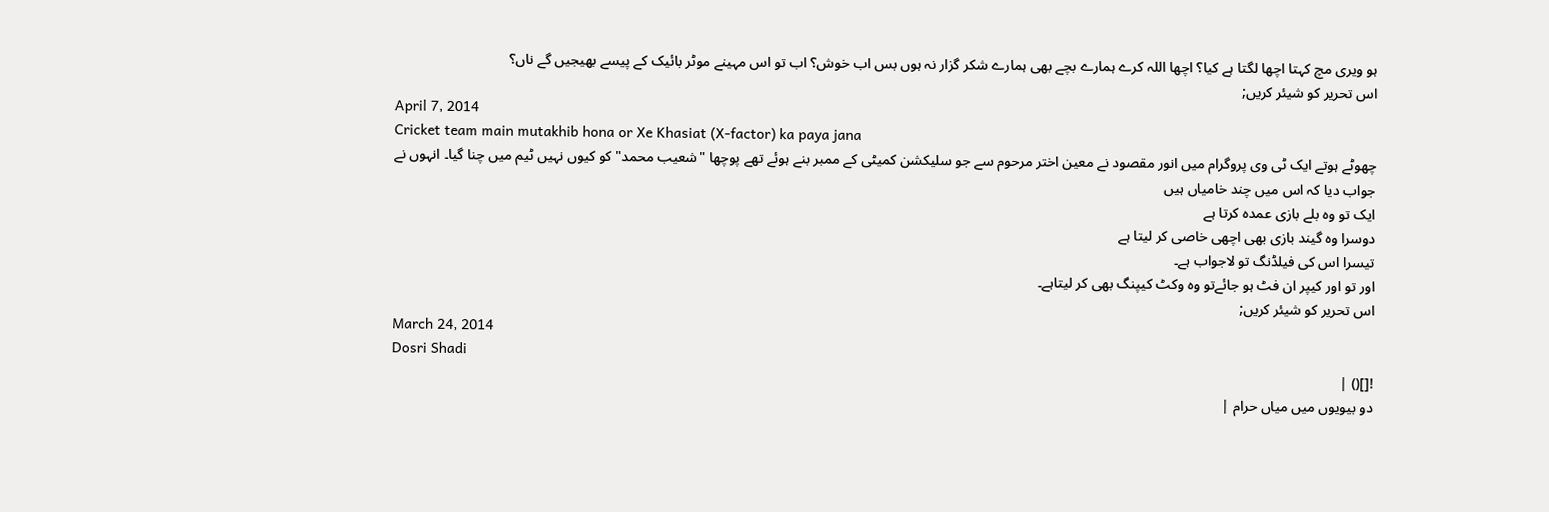ہو ویری مچ کہتا اچھا لگتا ہے کیا؟ اچھا اللہ کرے ہمارے بچے بھی ہمارے شکر گزار نہ ہوں بس اب خوش؟ اب تو اس مہینے موٹر بائیک کے پیسے بھیجیں گے ناں؟
اس تحریر کو شیئر کریں;
April 7, 2014
Cricket team main mutakhib hona or Xe Khasiat (X-factor) ka paya jana
چھوٹے ہوتے ایک ٹی وی پروگرام میں انور مقصود نے معین اختر مرحوم سے جو سلیکشن کمیٹی کے ممبر بنے ہوئے تھے پوچھا "شعیب محمد" کو کیوں نہیں ٹیم میں چنا گیا۔ انہوں نے جواب دیا کہ اس میں چند خامیاں ہیں
ایک تو وہ بلے بازی عمدہ کرتا ہے
دوسرا وہ گیند بازی بھی اچھی خاصی کر لیتا ہے
تیسرا اس کی فیلڈنگ تو لاجواب ہے۔
اور تو اور کیپر ان فٹ ہو جائےتو وہ وکٹ کیپنگ بھی کر لیتاہے۔
اس تحریر کو شیئر کریں;
March 24, 2014
Dosri Shadi
![]() |
دو بیویوں میں میاں حرام |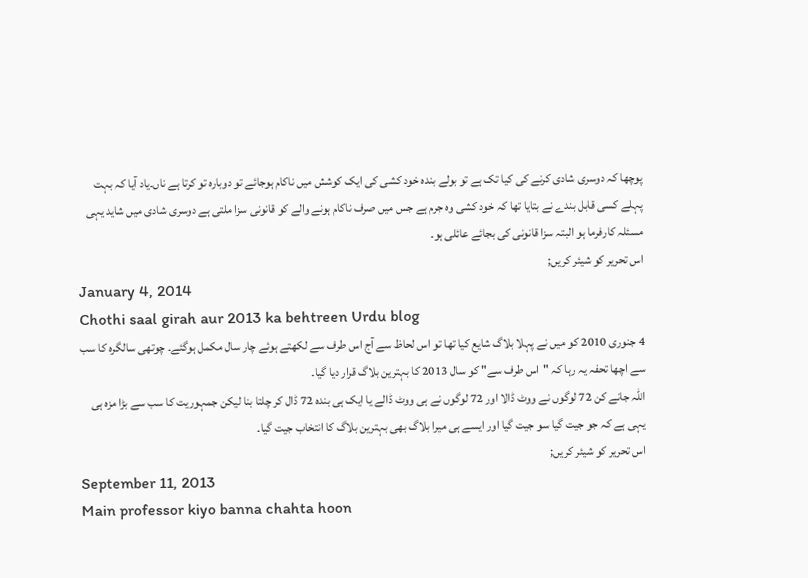پوچھا کہ دوسری شادی کرنے کی کیا تک ہے تو بولے بندہ خود کشی کی ایک کوشش میں ناکام ہوجائے تو دوبارہ تو کرتا ہے ناں۔یاد آیا کہ بہت پہلے کسی قابل بندے نے بتایا تھا کہ خود کشی وہ جرم ہے جس میں صرف ناکام ہونے والے کو قانونی سزا ملتی ہے دوسری شادی میں شاید یہی مسئلہ کارفرما ہو البتہ سزا قانونی کی بجائے عائلی ہو۔
اس تحریر کو شیئر کریں;
January 4, 2014
Chothi saal girah aur 2013 ka behtreen Urdu blog
4 جنوری 2010 کو میں نے پہلا بلاگ شایع کیا تھا تو اس لحاظ سے آج اس طرف سے لکھتے ہوئے چار سال مکمل ہوگئے۔ چوتھی سالگرہ کا سب سے اچھا تحفہ یہ رہا کہ "اس طرف سے" کو سال 2013 کا بہترین بلاگ قرار دیا گیا۔
اللہ جانے کن 72 لوگوں نے ووٹ ڈالا اور 72 لوگوں نے ہی ووٹ ڈالے یا ایک ہی بندہ 72 ڈال کر چلتا بنا لیکن جمہوریت کا سب سے بڑا مزہ ہی یہی ہے کہ جو جیت گیا سو جیت گیا اور ایسے ہی میرا بلاگ بھی بہترین بلاگ کا انتخاب جیت گیا۔
اس تحریر کو شیئر کریں;
September 11, 2013
Main professor kiyo banna chahta hoon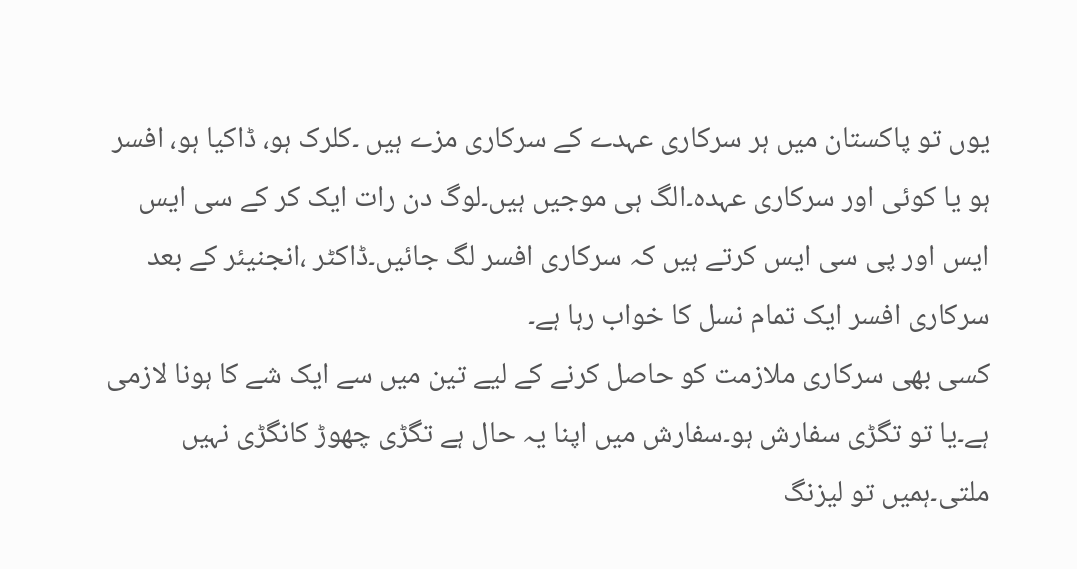یوں تو پاکستان میں ہر سرکاری عہدے کے سرکاری مزے ہیں ۔کلرک ہو، ڈاکیا ہو، افسر ہو یا کوئی اور سرکاری عہدہ۔الگ ہی موجیں ہیں۔لوگ دن رات ایک کر کے سی ایس ایس اور پی سی ایس کرتے ہیں کہ سرکاری افسر لگ جائیں۔ڈاکٹر ،انجنیئر کے بعد سرکاری افسر ایک تمام نسل کا خواب رہا ہے۔
کسی بھی سرکاری ملازمت کو حاصل کرنے کے لیے تین میں سے ایک شے کا ہونا لازمی ہے۔یا تو تگڑی سفارش ہو۔سفارش میں اپنا یہ حال ہے تگڑی چھوڑ کانگڑی نہیں ملتی۔ہمیں تو لیزنگ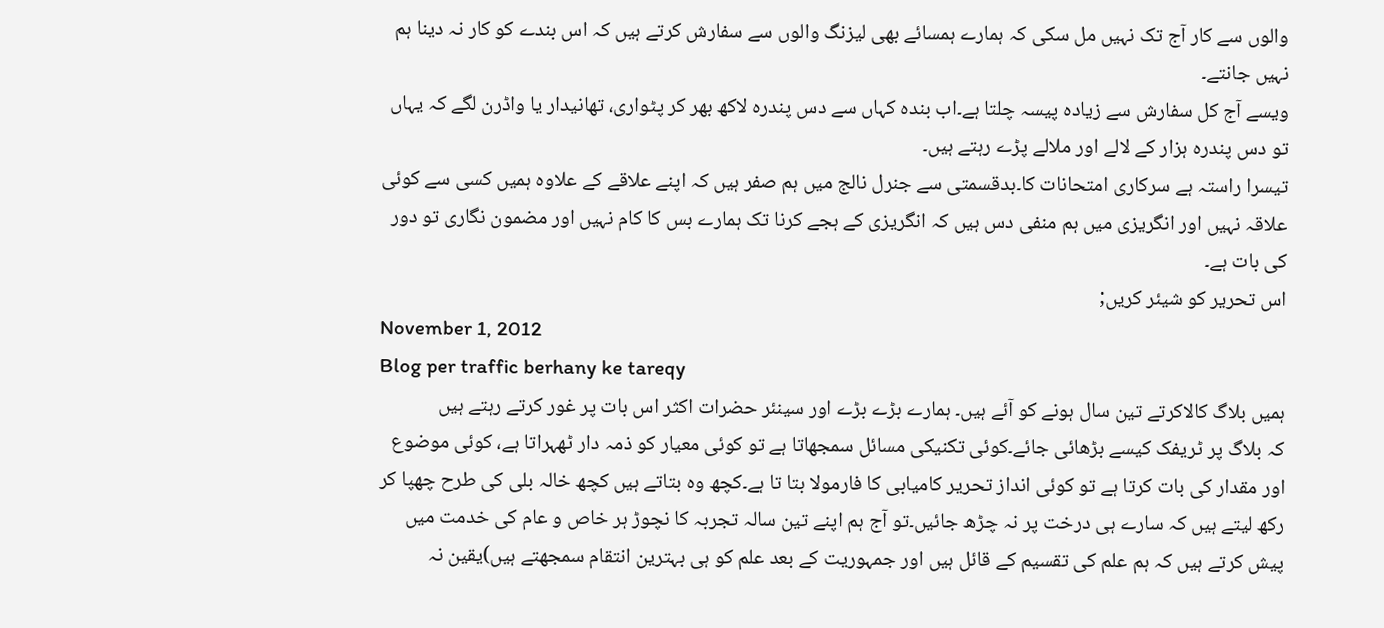والوں سے کار آج تک نہیں مل سکی کہ ہمارے ہمسائے بھی لیزنگ والوں سے سفارش کرتے ہیں کہ اس بندے کو کار نہ دینا ہم نہیں جانتے۔
ویسے آج کل سفارش سے زیادہ پیسہ چلتا ہے۔اب بندہ کہاں سے دس پندرہ لاکھ بھر کر پٹواری، تھانیدار یا واڈرن لگے کہ یہاں تو دس پندرہ ہزار کے لالے اور ملالے پڑے رہتے ہیں۔
تیسرا راستہ ہے سرکاری امتحانات کا۔بدقسمتی سے جنرل نالج میں ہم صفر ہیں کہ اپنے علاقے کے علاوہ ہمیں کسی سے کوئی علاقہ نہیں اور انگریزی میں ہم منفی دس ہیں کہ انگریزی کے ہجے کرنا تک ہمارے بس کا کام نہیں اور مضمون نگاری تو دور کی بات ہے۔
اس تحریر کو شیئر کریں;
November 1, 2012
Blog per traffic berhany ke tareqy
ہمیں بلاگ کالاکرتے تین سال ہونے کو آئے ہیں۔ ہمارے بڑے بڑے اور سینئر حضرات اکثر اس بات پر غور کرتے رہتے ہیں
کہ بلاگ پر ٹریفک کیسے بڑھائی جائے۔کوئی تکنیکی مسائل سمجھاتا ہے تو کوئی معیار کو ذمہ دار ٹھہراتا ہے، کوئی موضوع اور مقدار کی بات کرتا ہے تو کوئی انداز تحریر کامیابی کا فارمولا بتا تا ہے۔کچھ وہ بتاتے ہیں کچھ خالہ بلی کی طرح چھپا کر رکھ لیتے ہیں کہ سارے ہی درخت پر نہ چڑھ جائیں۔تو آج ہم اپنے تین سالہ تجربہ کا نچوڑ ہر خاص و عام کی خدمت میں پیش کرتے ہیں کہ ہم علم کی تقسیم کے قائل ہیں اور جمہوریت کے بعد علم کو ہی بہترین انتقام سمجھتے ہیں)یقین نہ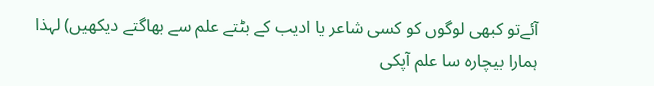آئےتو کبھی لوگوں کو کسی شاعر یا ادیب کے بٹتے علم سے بھاگتے دیکھیں) لہذا ہمارا بیچارہ سا علم آپکی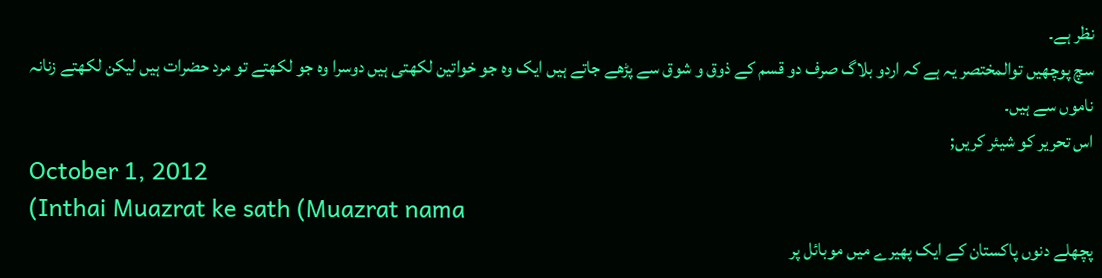نظر ہے۔
سچ پوچھیں توالمختصر یہ ہے کہ اردو بلاگ صرف دو قسم کے ذوق و شوق سے پڑھے جاتے ہیں ایک وہ جو خواتین لکھتی ہیں دوسرا وہ جو لکھتے تو مرد حضرات ہیں لیکن لکھتے زنانہ ناموں سے ہیں۔
اس تحریر کو شیئر کریں;
October 1, 2012
(Inthai Muazrat ke sath (Muazrat nama
پچھلے دنوں پاکستان کے ایک پھیرے میں موبائل پر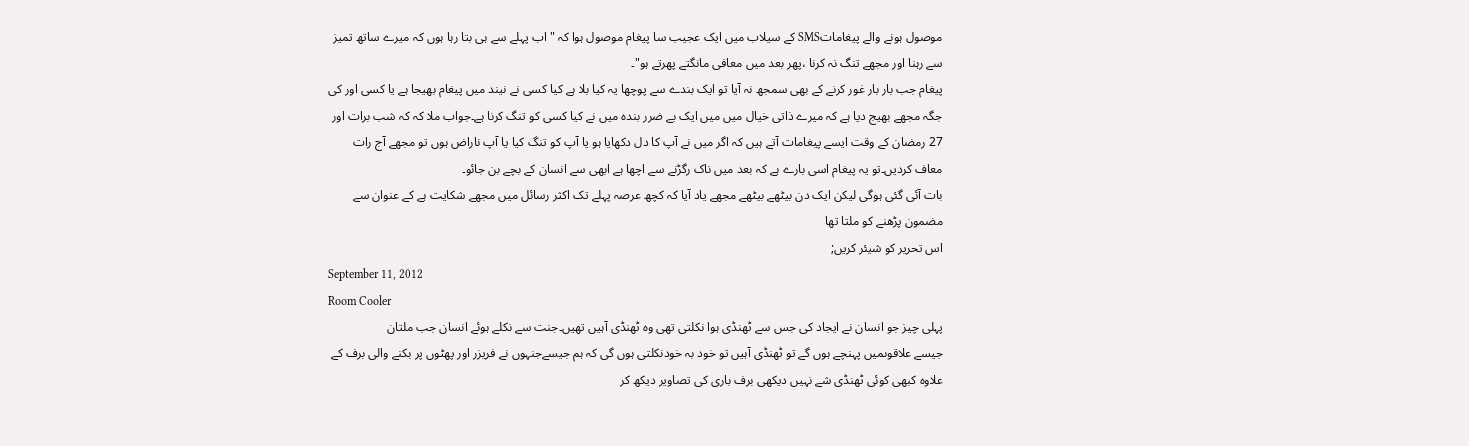موصول ہونے والے پیغاماتSMS کے سیلاب میں ایک عجیب سا پیغام موصول ہوا کہ "اب پہلے سے ہی بتا رہا ہوں کہ میرے ساتھ تمیز سے رہنا اور مجھے تنگ نہ کرنا ،پھر بعد میں معافی مانگتے پھرتے ہو"۔
پیغام جب بار بار غور کرنے کے بھی سمجھ نہ آیا تو ایک بندے سے پوچھا یہ کیا بلا ہے کیا کسی نے نیند میں پیغام بھیجا ہے یا کسی اور کی جگہ مجھے بھیج دیا ہے کہ میرے ذاتی خیال میں میں ایک بے ضرر بندہ میں نے کیا کسی کو تنگ کرنا ہے۔جواب ملا کہ کہ شب برات اور 27 رمضان کے وقت ایسے پیغامات آتے ہیں کہ اگر میں نے آپ کا دل دکھایا ہو یا آپ کو تنگ کیا یا آپ ناراض ہوں تو مجھے آج رات معاف کردیں۔تو یہ پیغام اسی بارے ہے کہ بعد میں ناک رگڑنے سے اچھا ہے ابھی سے انسان کے بچے بن جائو۔
بات آئی گئی ہوگی لیکن ایک دن بیٹھے بیٹھے مجھے یاد آیا کہ کچھ عرصہ پہلے تک اکثر رسائل میں مجھے شکایت ہے کے عنوان سے مضمون پڑھنے کو ملتا تھا
اس تحریر کو شیئر کریں;
September 11, 2012
Room Cooler
پہلی چیز جو انسان نے ایجاد کی جس سے ٹھنڈی ہوا نکلتی تھی وہ ٹھنڈی آہیں تھیں۔جنت سے نکلے ہوئے انسان جب ملتان
جیسے علاقوںمیں پہنچے ہوں گے تو ٹھنڈی آہیں تو خود بہ خودنکلتی ہوں گی کہ ہم جیسےجنہوں نے فریزر اور پھٹوں پر بکنے والی برف کے علاوہ کبھی کوئی ٹھنڈی شے نہیں دیکھی برف باری کی تصاویر دیکھ کر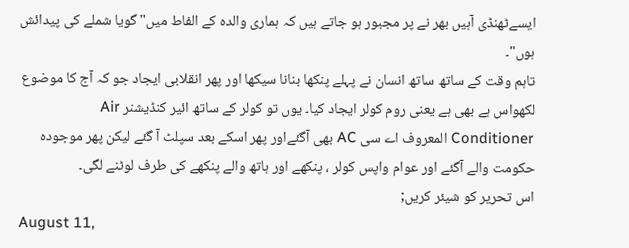ایسےٹھنڈی آہیں بھر نے پر مجبور ہو جاتے ہیں کہ ہماری والدہ کے الفاط میں"گویا شملے کی پیدائش ہوں"۔
تاہم وقت کے ساتھ ساتھ انسان نے پہلے پنکھا بنانا سیکھا اور پھر انقلابی ایجاد جو کہ آج کا موضوع لکھواس ہے بھی ہے یعنی روم کولر ایجاد کیا۔ یوں تو کولر کے ساتھ ائیر کنڈیشنر Air Conditioner المعروف اے سی AC بھی آگئےاور پھر اسکے بعد سپلٹ آ گئے لیکن پھر موجودہ حکومت والے آگئے اور عوام واپس کولر ، پنکھے اور ہاتھ والے پنکھے کی طرف لوٹنے لگی۔
اس تحریر کو شیئر کریں;
August 11,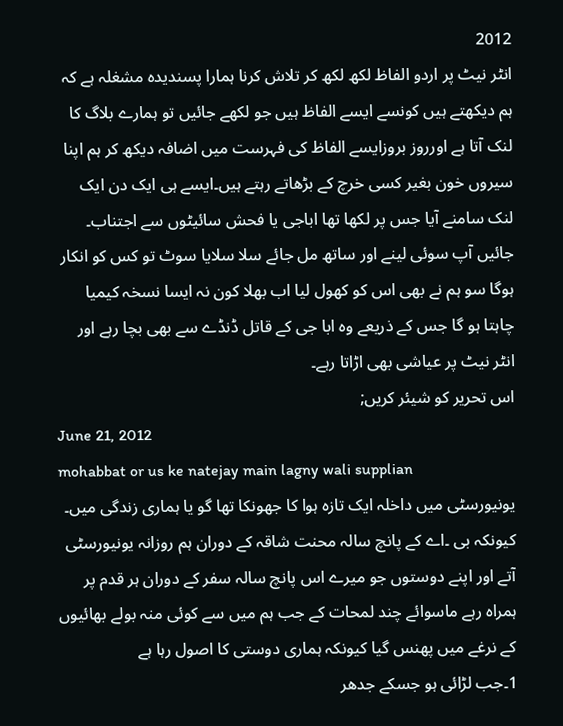2012
انٹر نیٹ پر اردو الفاظ لکھ لکھ کر تلاش کرنا ہمارا پسندیدہ مشغلہ ہے کہ ہم دیکھتے ہیں کونسے ایسے الفاظ ہیں جو لکھے جائیں تو ہمارے بلاگ کا لنک آتا ہے اورروز بروزایسے الفاظ کی فہرست میں اضافہ دیکھ کر ہم اپنا سیروں خون بغیر کسی خرچ کے بڑھاتے رہتے ہیں۔ایسے ہی ایک دن ایک لنک سامنے آیا جس پر لکھا تھا اباجی یا فحش سائیٹوں سے اجتناب۔
جائیں آپ سوئی لینے اور ساتھ مل جائے سلا سلایا سوٹ تو کس کو انکار ہوگا سو ہم نے بھی اس کو کھول لیا اب بھلا کون نہ ایسا نسخہ کیمیا چاہتا ہو گا جس کے ذریعے وہ ابا جی کے قاتل ڈنڈے سے بھی بچا رہے اور انٹر نیٹ پر عیاشی بھی اڑاتا رہے۔
اس تحریر کو شیئر کریں;
June 21, 2012
mohabbat or us ke natejay main lagny wali supplian
یونیورسٹی میں داخلہ ایک تازہ ہوا کا جھونکا تھا گو یا ہماری زندگی میں۔ کیونکہ بی ۔اے کے پانچ سالہ محنت شاقہ کے دوران ہم روزانہ یونیورسٹی آتے اور اپنے دوستوں جو میرے اس پانچ سالہ سفر کے دوران ہر قدم پر ہمراہ رہے ماسوائے چند لمحات کے جب ہم میں سے کوئی منہ بولے بھائیوں کے نرغے میں پھنس گیا کیونکہ ہماری دوستی کا اصول رہا ہے
1۔جب لڑائی ہو جسکے جدھر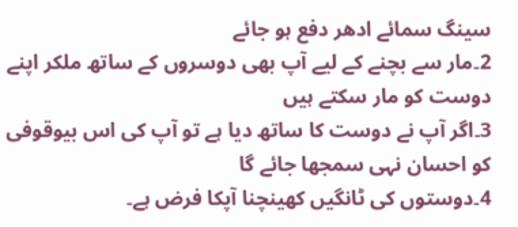سینگ سمائے ادھر دفع ہو جائے
2۔مار سے بچنے کے لیے آپ بھی دوسروں کے ساتھ ملکر اپنے دوست کو مار سکتے ہیں
3۔اگر آپ نے دوست کا ساتھ دیا ہے تو آپ کی اس بیوقوفی کو احسان نہی سمجھا جائے گا
4۔دوستوں کی ٹانگیں کھینچنا آپکا فرض ہے۔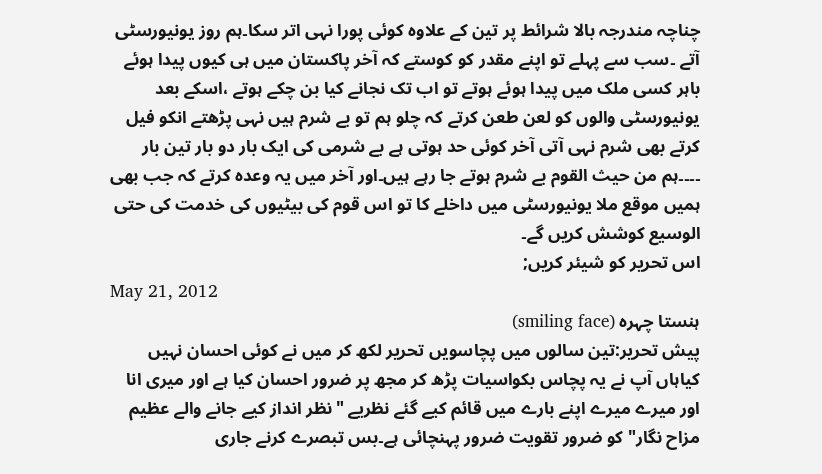چناچہ مندرجہ بالا شرائط پر تین کے علاوہ کوئی پورا نہی اتر سکا۔ہم روز یونیورسٹی آتے ۔سب سے پہلے تو اپنے مقدر کو کوستے کہ آخر پاکستان میں ہی کیوں پیدا ہوئے باہر کسی ملک میں پیدا ہوئے ہوتے تو اب تک نجانے کیا بن چکے ہوتے ،اسکے بعد یونیورسٹی والوں کو لعن طعن کرتے کہ چلو ہم تو بے شرم ہیں نہی پڑھتے انکو فیل کرتے بھی شرم نہی آتی آخر کوئی حد ہوتی ہے بے شرمی کی ایک بار دو بار تین بار ۔۔۔۔ہم من حیث القوم بے شرم ہوتے جا رہے ہیں۔اور آخر میں یہ وعدہ کرتے کہ جب بھی ہمیں موقع ملا یونیورسٹی میں داخلے کا تو اس قوم کی بیٹیوں کی خدمت کی حتی الوسیع کوشش کریں گے۔
اس تحریر کو شیئر کریں;
May 21, 2012
ہنستا چہرہ (smiling face)
پیش تحریر:تین سالوں میں پچاسویں تحریر لکھ کر میں نے کوئی احسان نہیں کیاہاں آپ نے یہ پچاس بکواسیات پڑھ کر مجھ پر ضرور احسان کیا ہے اور میری انا اور میرے میرے اپنے بارے میں قائم کیے گئے نظریے "نظر انداز کیے جانے والے عظیم مزاح نگار" کو ضرور تقویت ضرور پہنچائی ہے۔بس تبصرے کرنے جاری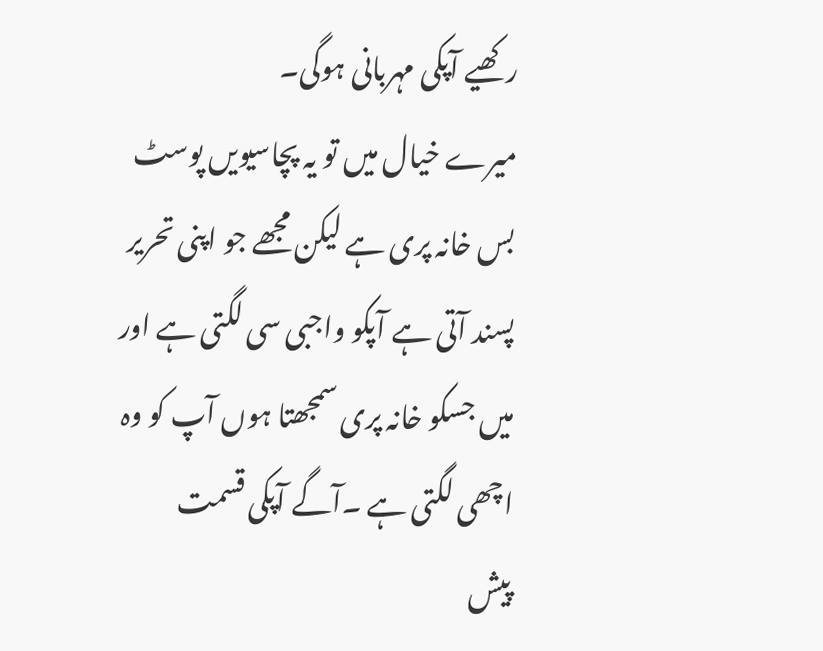رکھیے آپکی مہربانی ہوگی۔
میرے خیال میں تو یہ پچاسیویں پوسٹ بس خانہ پری ہے لیکن مجھے جو اپنی تحریر پسند آتی ہے آپکو واجبی سی لگتی ہے اور میں جسکو خانہ پری سمجھتا ہوں آپ کو وہ اچھی لگتی ہے ۔آگے آپکی قسمت
پیش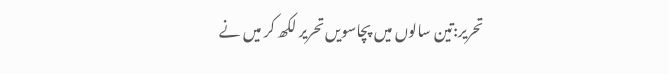تحریر:تین سالوں میں پچاسویں تحریر لکھ کر میں نے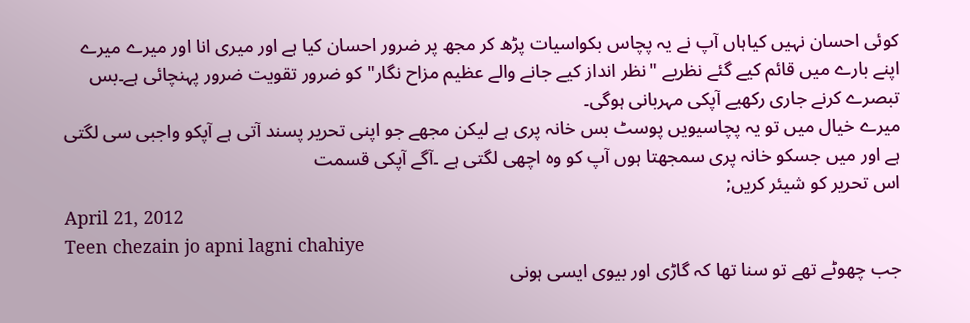کوئی احسان نہیں کیاہاں آپ نے یہ پچاس بکواسیات پڑھ کر مجھ پر ضرور احسان کیا ہے اور میری انا اور میرے میرے اپنے بارے میں قائم کیے گئے نظریے "نظر انداز کیے جانے والے عظیم مزاح نگار" کو ضرور تقویت ضرور پہنچائی ہے۔بس تبصرے کرنے جاری رکھیے آپکی مہربانی ہوگی۔
میرے خیال میں تو یہ پچاسیویں پوسٹ بس خانہ پری ہے لیکن مجھے جو اپنی تحریر پسند آتی ہے آپکو واجبی سی لگتی ہے اور میں جسکو خانہ پری سمجھتا ہوں آپ کو وہ اچھی لگتی ہے ۔آگے آپکی قسمت
اس تحریر کو شیئر کریں;
April 21, 2012
Teen chezain jo apni lagni chahiye
جب چھوٹے تھے تو سنا تھا کہ گاڑی اور بیوی ایسی ہونی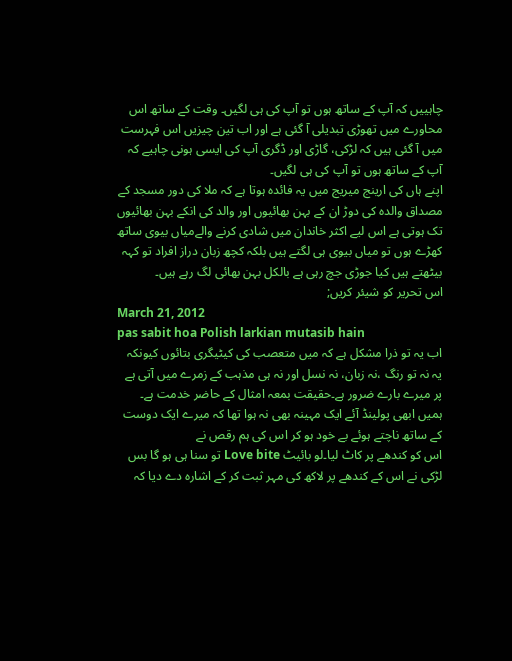چاہییں کہ آپ کے ساتھ ہوں تو آپ کی ہی لگیں۔ وقت کے ساتھ اس محاورے میں تھوڑی تبدیلی آ گئی ہے اور اب تین چیزیں اس فہرست میں آ گئی ہیں کہ لڑکی، گاڑی اور ڈگری آپ کی ایسی ہونی چاہیے کہ آپ کے ساتھ ہوں تو آپ کی ہی لگیں۔
اپنے ہاں کی ارینج میریج میں یہ فائدہ ہوتا ہے کہ ملا کی دور مسجد کے مصداق والدہ کی دوڑ ان کے بہن بھائیوں اور والد کی انکے بہن بھائیوں تک ہوتی ہے اس لیے اکثر خاندان میں شادی کرنے والےمیاں بیوی ساتھ کھڑے ہوں تو میاں بیوی ہی لگتے ہیں بلکہ کچھ زبان دراز افراد تو کہہ بیٹھتے ہیں کیا جوڑی جچ رہی ہے بالکل بہن بھائی لگ رہے ہیں۔
اس تحریر کو شیئر کریں;
March 21, 2012
pas sabit hoa Polish larkian mutasib hain
اب یہ تو ذرا مشکل ہے کہ میں متعصب کی کیٹیگری بتائوں کیونکہ یہ نہ تو رنگ ،نہ زبان، نہ نسل اور نہ ہی مذہب کے زمرے میں آتی ہے پر میرے بارے ضرور ہے۔حقیقت بمعہ امثال کے حاضر خدمت ہے۔
ہمیں ابھی پولینڈ آئے ایک مہینہ بھی نہ ہوا تھا کہ میرے ایک دوست کے ساتھ ناچتے ہوئے بے خود ہو کر اس کی ہم رقص نے
اس کو کندھے پر کاٹ لیا۔لو بائیٹ Love bite تو سنا ہی ہو گا بس لڑکی نے اس کے کندھے پر لاکھ کی مہر ثبت کر کے اشارہ دے دیا کہ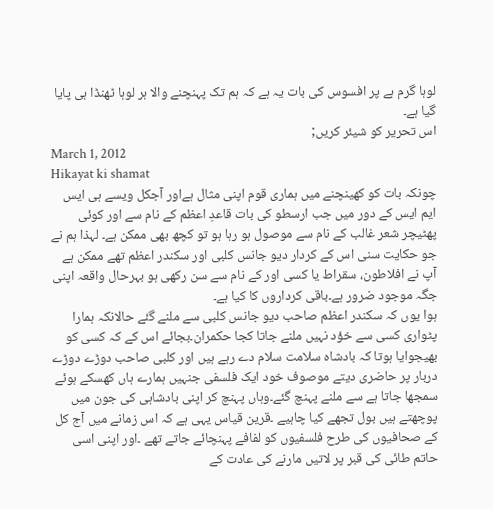لوہا گرم ہے پر افسوس کی بات یہ ہے کہ ہم تک پہنچنے والا ہر لوہا ٹھنڈا ہی پایا گیا ہے۔
اس تحریر کو شیئر کریں;
March 1, 2012
Hikayat ki shamat
چونکہ بات کو کھینچنے میں ہماری قوم اپنی مثال ہےاور آجکل ویسے ہی ایس ایم ایس کے دور میں جب ارسطو کی بات قاعدِ اعظم کے نام سے اور کوئی پھٹیچر شعر غالب کے نام سے موصول ہو رہا ہو تو کچھ بھی ممکن ہے۔ لہذا ہم نے جو حکایت سنی اس کے کردار دیو جانس کلبی اور سکندر اعظم تھے ممکن ہے آپ نے افلاطون، سقراط یا کسی اور کے نام سے سن رکھی ہو بہرحال واقعہ اپنی جگہ موجود ضرور ہے۔باقی کرداروں کا کیا ہے۔
ہوا یوں کہ سکندر اعظم صاحب دیو جانس کلبی سے ملنے گئے حالانکہ ہمارا پٹواری کسی سے خؤد نہیں ملنے جاتا کجا حکمران۔بجائے اس کے کہ کسی کو بھیجوایا ہوتا کہ بادشاہ سلامت سلام دے رہے ہیں اور کلبی صاحب دوڑے دوڑے دربار پر حاضری دیتے موصوف خود ایک فلسفی جنہیں ہمارے ہاں کھسکے ہوئے سمجھا جاتا ہے سے ملنے پہنچ گئے۔وہاں پہنچ کر اپنی بادشاہی کی جون میں پوچھتے ہیں بول تجھے کیا چاہیے ۔قرین قیاس یہی ہے کہ اس زمانے میں آج کل کے صحافیوں کی طرح فلسفیوں کو لفافے پہنچائے جاتے تھے ۔اور اپنی اسی حاتم طائی کی قبر پر لاتیں مارنے کی عادت کے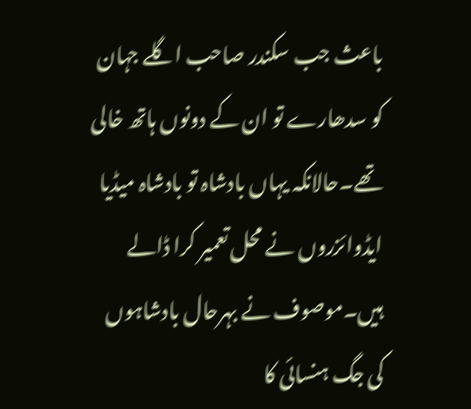باعث جب سکندر صاحب اگلے جہان کو سدھارے تو ان کے دونوں ہاتھ خالی تھے۔حالانکہ یہاں بادشاہ تو بادشاہ میڈیا ایڈوائزروں نے محل تعمیر کرا ڈالے ہیں۔موصوف نے بہرحال بادشاہوں کی جگ ہنسائی کا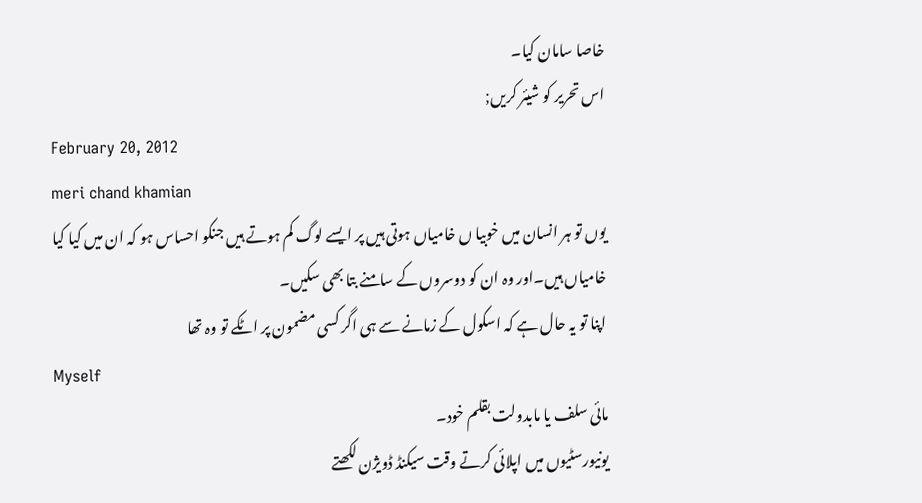خاصا سامان کیا۔
اس تحریر کو شیئر کریں;
February 20, 2012
meri chand khamian
یوں تو ہر انسان میں خوبیا ں خامیاں ہوتی ہیں پر ایسے لوگ کم ہوتے ہیں جنکو احساس ہو کہ ان میں کیا کیا خامیاں ہیں۔اور وہ ان کو دوسروں کے سامنے بتا بھی سکیں۔
اپنا تو یہ حال ہے کہ اسکول کے زمانے سے ہی اگر کسی مضمون پر اٹکے تو وہ تھا
Myself
مائی سلف یا مابدولت بقلم خود۔
یونیورسٹیوں میں اپلائی کرتے وقت سیکنڈ ڈویژن لکھتے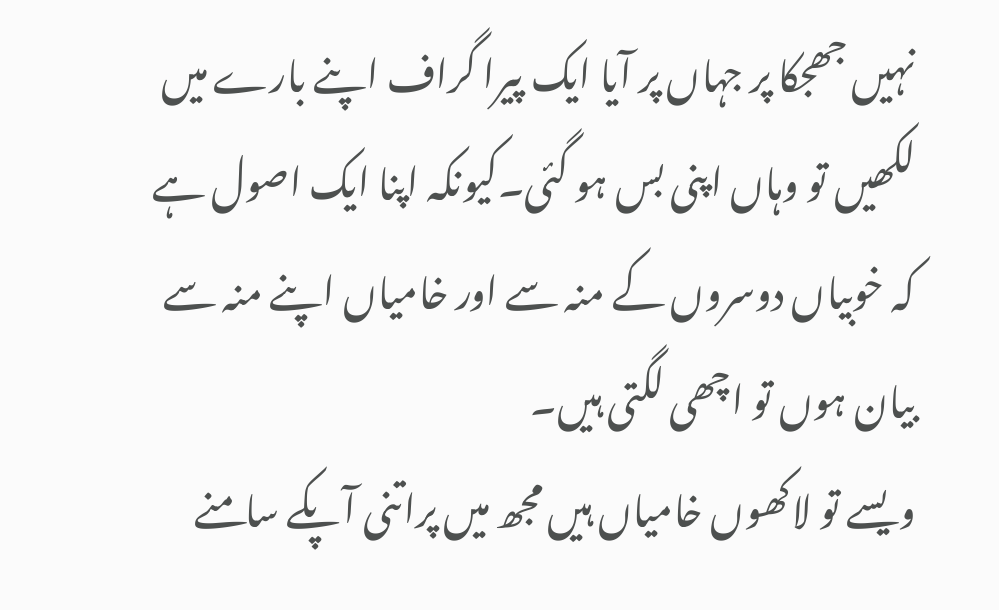نہیں جھجکا پر جہاں پر آیا ایک پیرا گراف اپنے بارے میں لکھیں تو وہاں اپنی بس ہو گئی۔کیونکہ اپنا ایک اصول ہے کہ خوبیاں دوسروں کے منہ سے اور خامیاں اپنے منہ سے بیان ہوں تو اچھی لگتی ہیں۔
ویسے تو لاکھوں خامیاں ہیں مجھ میں پراتنی آپکے سامنے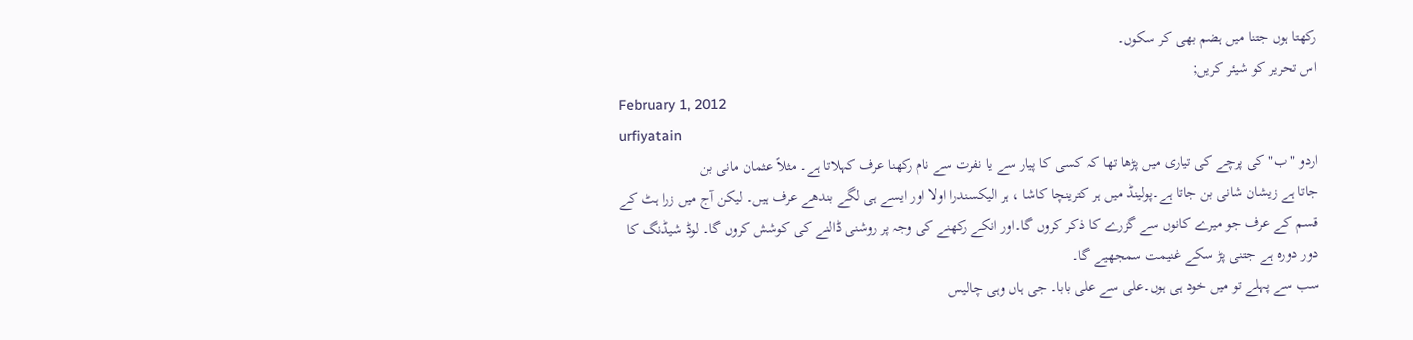رکھتا ہوں جتنا میں ہضم بھی کر سکوں۔
اس تحریر کو شیئر کریں;
February 1, 2012
urfiyatain
اردو "ب" کی پرچے کی تیاری میں پڑھا تھا کہ کسی کا پیار سے یا نفرت سے نام رکھنا عرف کہلاتا ہے۔ مثلاً عثمان مانی بن
جاتا ہے زیشان شانی بن جاتا ہے۔پولینڈ میں ہر کترینچا کاشا ، ہر الیکسندرا اولا اور ایسے ہی لگے بندھے عرف ہیں۔ لیکن آج میں زرا ہٹ کے قسم کے عرف جو میرے کانوں سے گزرے کا ذکر کروں گا۔اور انکے رکھنے کی وجہ پر روشنی ڈالنے کی کوشش کروں گا۔ لوڈ شیڈنگ کا دور دورہ ہے جتنی پڑ سکے غنیمت سمجھیے گا۔
سب سے پہلے تو میں خود ہی ہوں۔علی سے علی بابا۔ جی ہاں وہی چالیس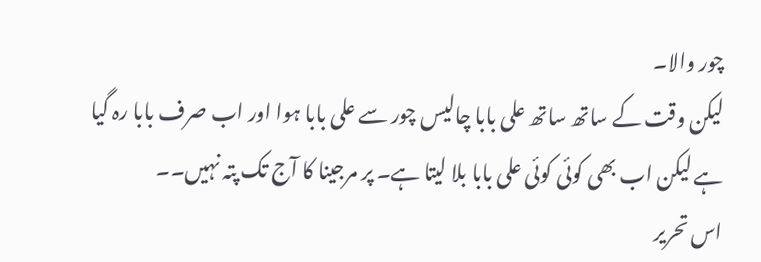چور والا۔
لیکن وقت کے ساتھ ساتھ علی بابا چالیس چور سے علی بابا ہوا اور اب صرف بابا رہ گیا ہے لیکن اب بھی کوئی کوئی علی بابا بلا لیتا ہے۔ پر مرجینا کا آج تک پتہ نہیں۔۔
اس تحریر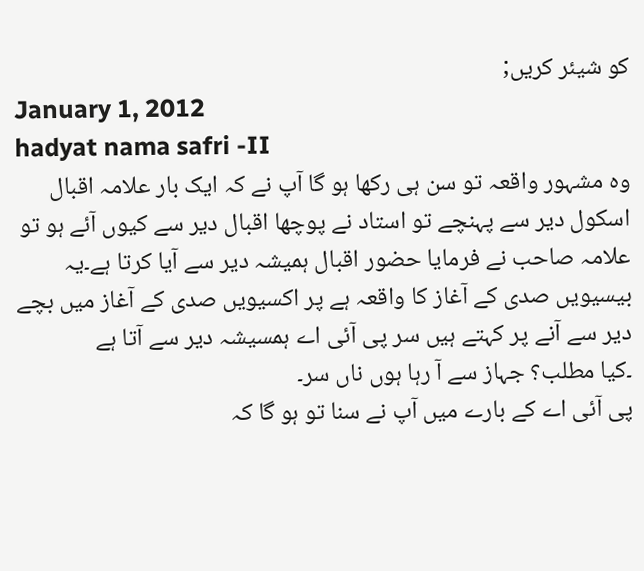کو شیئر کریں;
January 1, 2012
hadyat nama safri -II
وہ مشہور واقعہ تو سن ہی رکھا ہو گا آپ نے کہ ایک بار علامہ اقبال اسکول دیر سے پہنچے تو استاد نے پوچھا اقبال دیر سے کیوں آئے ہو تو علامہ صاحب نے فرمایا حضور اقبال ہمیشہ دیر سے آیا کرتا ہے۔یہ بیسیویں صدی کے آغاز کا واقعہ ہے پر اکسیویں صدی کے آغاز میں بچے دیر سے آنے پر کہتے ہیں سر پی آئی اے ہمسیشہ دیر سے آتا ہے
۔کیا مطلب؟ جہاز سے آ رہا ہوں ناں سر۔
پی آئی اے کے بارے میں آپ نے سنا تو ہو گا کہ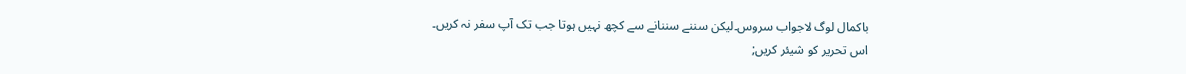باکمال لوگ لاجواب سروس۔لیکن سننے سننانے سے کچھ نہیں ہوتا جب تک آپ سفر نہ کریں۔
اس تحریر کو شیئر کریں;